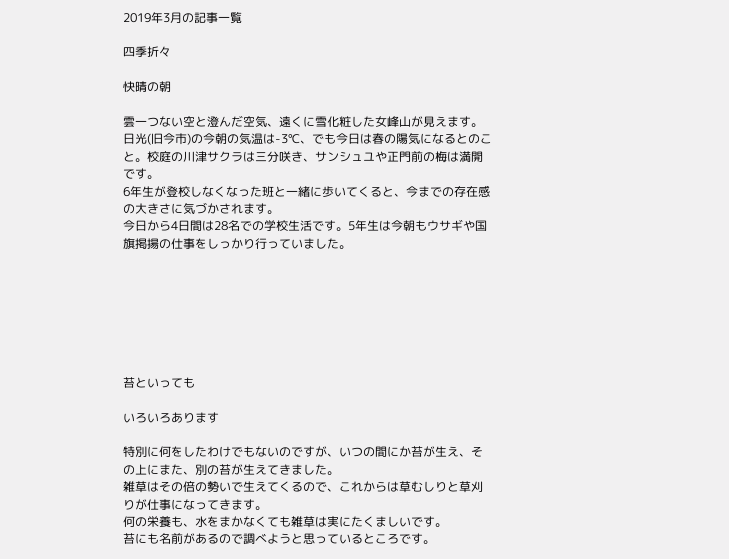2019年3月の記事一覧

四季折々

快晴の朝

雲一つない空と澄んだ空気、遠くに雪化粧した女峰山が見えます。
日光(旧今市)の今朝の気温は-3℃、でも今日は春の陽気になるとのこと。校庭の川津サクラは三分咲き、サンシュユや正門前の梅は満開です。
6年生が登校しなくなった班と一緒に歩いてくると、今までの存在感の大きさに気づかされます。
今日から4日間は28名での学校生活です。5年生は今朝もウサギや国旗掲揚の仕事をしっかり行っていました。







苔といっても

いろいろあります

特別に何をしたわけでもないのですが、いつの間にか苔が生え、その上にまた、別の苔が生えてきました。
雑草はその倍の勢いで生えてくるので、これからは草むしりと草刈りが仕事になってきます。
何の栄養も、水をまかなくても雑草は実にたくましいです。
苔にも名前があるので調べようと思っているところです。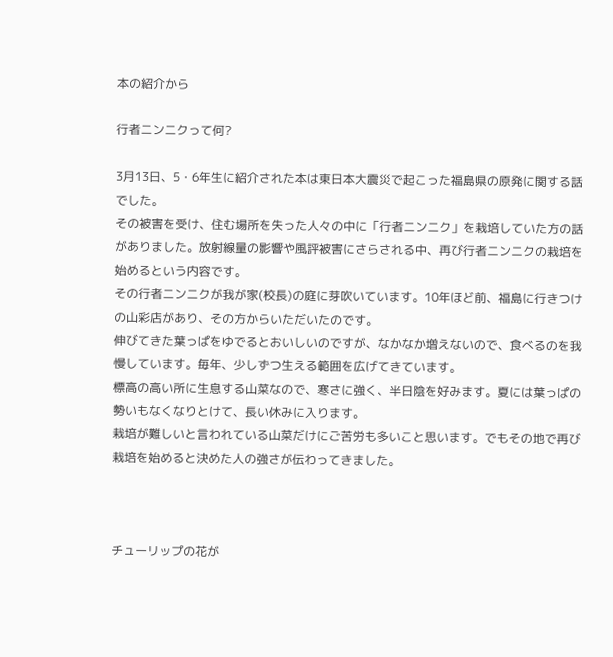本の紹介から

行者ニンニクって何?

3月13日、5・6年生に紹介された本は東日本大震災で起こった福島県の原発に関する話でした。
その被害を受け、住む場所を失った人々の中に「行者ニンニク」を栽培していた方の話がありました。放射線量の影響や風評被害にさらされる中、再び行者ニンニクの栽培を始めるという内容です。
その行者ニンニクが我が家(校長)の庭に芽吹いています。10年ほど前、福島に行きつけの山彩店があり、その方からいただいたのです。
伸びてきた葉っぱをゆでるとおいしいのですが、なかなか増えないので、食べるのを我慢しています。毎年、少しずつ生える範囲を広げてきています。
標高の高い所に生息する山菜なので、寒さに強く、半日陰を好みます。夏には葉っぱの勢いもなくなりとけて、長い休みに入ります。
栽培が難しいと言われている山菜だけにご苦労も多いこと思います。でもその地で再び栽培を始めると決めた人の強さが伝わってきました。



チューリップの花が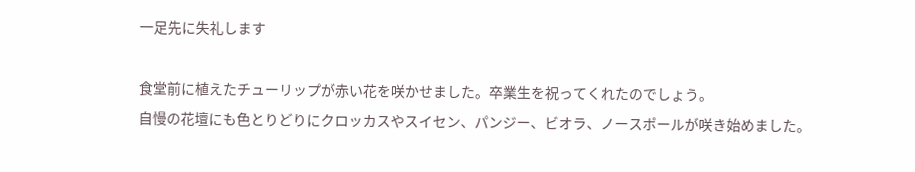一足先に失礼します

食堂前に植えたチューリップが赤い花を咲かせました。卒業生を祝ってくれたのでしょう。
自慢の花壇にも色とりどりにクロッカスやスイセン、パンジー、ビオラ、ノースポールが咲き始めました。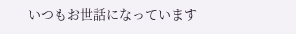いつもお世話になっています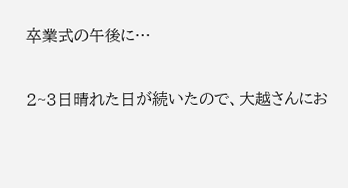卒業式の午後に…

2~3日晴れた日が続いたので、大越さんにお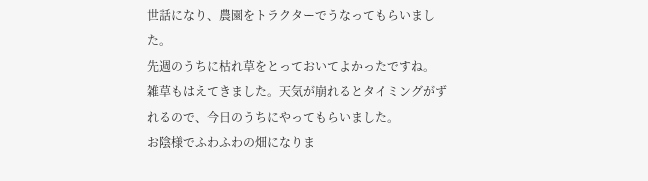世話になり、農園をトラクターでうなってもらいました。
先週のうちに枯れ草をとっておいてよかったですね。
雑草もはえてきました。天気が崩れるとタイミングがずれるので、今日のうちにやってもらいました。
お陰様でふわふわの畑になりま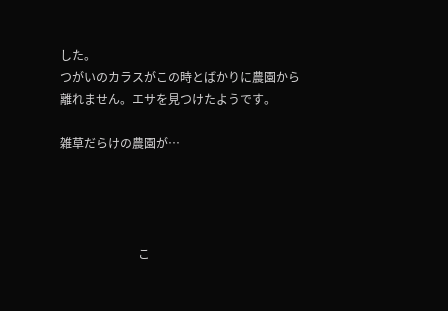した。
つがいのカラスがこの時とばかりに農園から離れません。エサを見つけたようです。

雑草だらけの農園が…




                          こ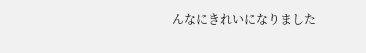んなにきれいになりました